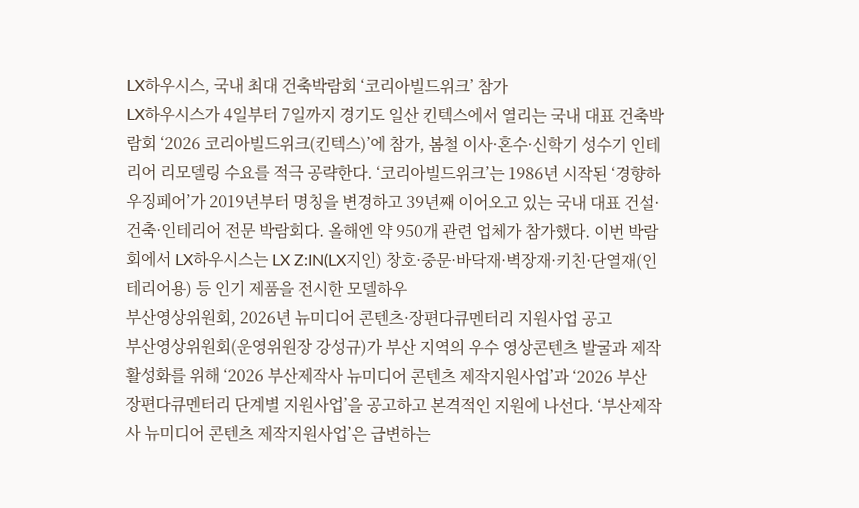LX하우시스, 국내 최대 건축박람회 ‘코리아빌드위크’ 참가
LX하우시스가 4일부터 7일까지 경기도 일산 킨텍스에서 열리는 국내 대표 건축박람회 ‘2026 코리아빌드위크(킨텍스)’에 참가, 봄철 이사·혼수·신학기 성수기 인테리어 리모델링 수요를 적극 공략한다. ‘코리아빌드위크’는 1986년 시작된 ‘경향하우징페어’가 2019년부터 명칭을 변경하고 39년째 이어오고 있는 국내 대표 건설·건축·인테리어 전문 박람회다. 올해엔 약 950개 관련 업체가 참가했다. 이번 박람회에서 LX하우시스는 LX Z:IN(LX지인) 창호·중문·바닥재·벽장재·키친·단열재(인테리어용) 등 인기 제품을 전시한 모델하우
부산영상위원회, 2026년 뉴미디어 콘텐츠·장편다큐멘터리 지원사업 공고
부산영상위원회(운영위원장 강성규)가 부산 지역의 우수 영상콘텐츠 발굴과 제작 활성화를 위해 ‘2026 부산제작사 뉴미디어 콘텐츠 제작지원사업’과 ‘2026 부산 장편다큐멘터리 단계별 지원사업’을 공고하고 본격적인 지원에 나선다. ‘부산제작사 뉴미디어 콘텐츠 제작지원사업’은 급변하는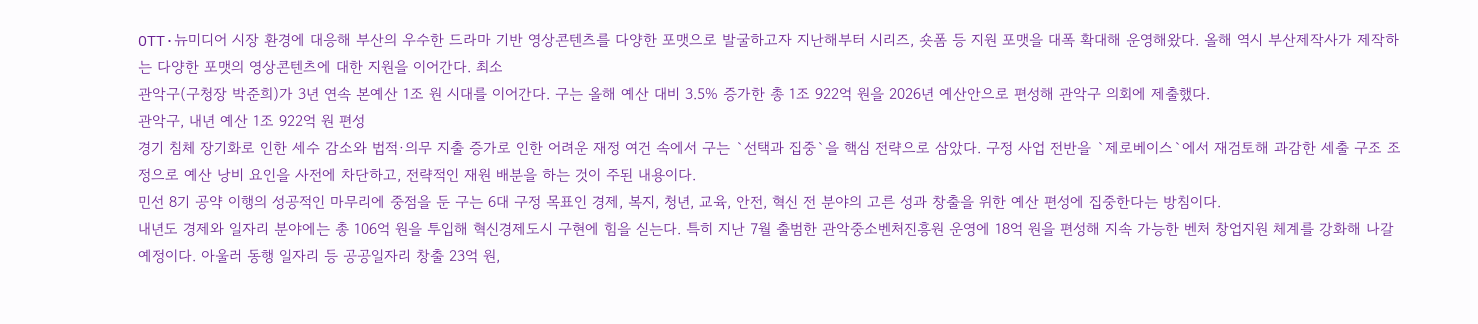OTT·뉴미디어 시장 환경에 대응해 부산의 우수한 드라마 기반 영상콘텐츠를 다양한 포맷으로 발굴하고자 지난해부터 시리즈, 숏폼 등 지원 포맷을 대폭 확대해 운영해왔다. 올해 역시 부산제작사가 제작하는 다양한 포맷의 영상콘텐츠에 대한 지원을 이어간다. 최소
관악구(구청장 박준희)가 3년 연속 본예산 1조 원 시대를 이어간다. 구는 올해 예산 대비 3.5% 증가한 총 1조 922억 원을 2026년 예산안으로 편성해 관악구 의회에 제출했다.
관악구, 내년 예산 1조 922억 원 편성
경기 침체 장기화로 인한 세수 감소와 법적·의무 지출 증가로 인한 어려운 재정 여건 속에서 구는 `선택과 집중`을 핵심 전략으로 삼았다. 구정 사업 전반을 `제로베이스`에서 재검토해 과감한 세출 구조 조정으로 예산 낭비 요인을 사전에 차단하고, 전략적인 재원 배분을 하는 것이 주된 내용이다.
민선 8기 공약 이행의 성공적인 마무리에 중점을 둔 구는 6대 구정 목표인 경제, 복지, 청년, 교육, 안전, 혁신 전 분야의 고른 성과 창출을 위한 예산 편성에 집중한다는 방침이다.
내년도 경제와 일자리 분야에는 총 106억 원을 투입해 혁신경제도시 구현에 힘을 싣는다. 특히 지난 7월 출범한 관악중소벤처진흥원 운영에 18억 원을 편성해 지속 가능한 벤처 창업지원 체계를 강화해 나갈 예정이다. 아울러 동행 일자리 등 공공일자리 창출 23억 원,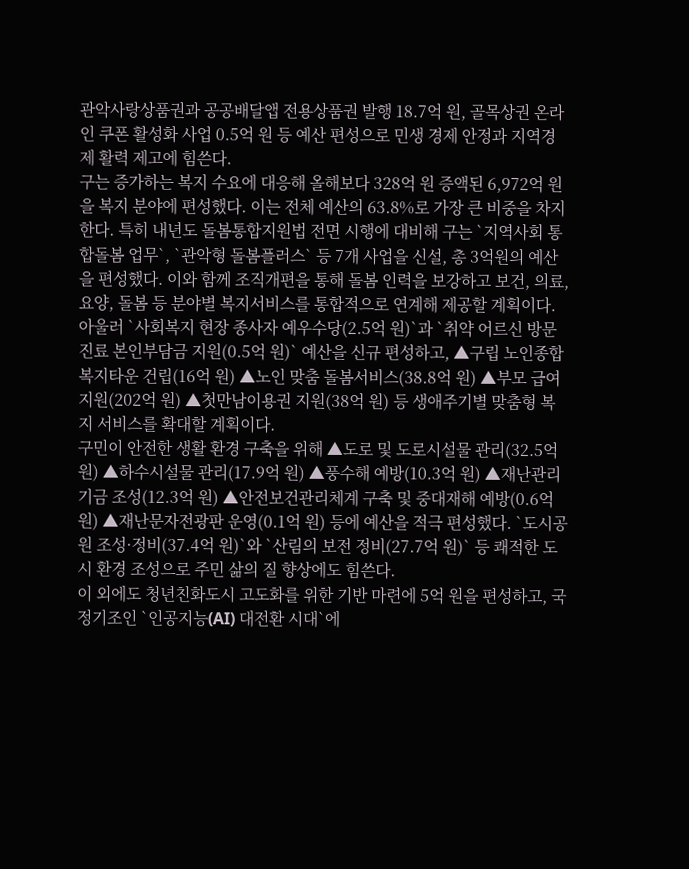관악사랑상품권과 공공배달앱 전용상품권 발행 18.7억 원, 골목상권 온라인 쿠폰 활성화 사업 0.5억 원 등 예산 편성으로 민생 경제 안정과 지역경제 활력 제고에 힘쓴다.
구는 증가하는 복지 수요에 대응해 올해보다 328억 원 증액된 6,972억 원을 복지 분야에 편성했다. 이는 전체 예산의 63.8%로 가장 큰 비중을 차지한다. 특히 내년도 돌봄통합지원법 전면 시행에 대비해 구는 `지역사회 통합돌봄 업무`, `관악형 돌봄플러스` 등 7개 사업을 신설, 총 3억원의 예산을 편성했다. 이와 함께 조직개편을 통해 돌봄 인력을 보강하고 보건, 의료, 요양, 돌봄 등 분야별 복지서비스를 통합적으로 연계해 제공할 계획이다.
아울러 `사회복지 현장 종사자 예우수당(2.5억 원)`과 `취약 어르신 방문진료 본인부담금 지원(0.5억 원)` 예산을 신규 편성하고, ▲구립 노인종합복지타운 건립(16억 원) ▲노인 맞춤 돌봄서비스(38.8억 원) ▲부모 급여 지원(202억 원) ▲첫만남이용권 지원(38억 원) 등 생애주기별 맞춤형 복지 서비스를 확대할 계획이다.
구민이 안전한 생활 환경 구축을 위해 ▲도로 및 도로시설물 관리(32.5억 원) ▲하수시설물 관리(17.9억 원) ▲풍수해 예방(10.3억 원) ▲재난관리기금 조성(12.3억 원) ▲안전보건관리체계 구축 및 중대재해 예방(0.6억 원) ▲재난문자전광판 운영(0.1억 원) 등에 예산을 적극 편성했다. `도시공원 조성·정비(37.4억 원)`와 `산림의 보전 정비(27.7억 원)` 등 쾌적한 도시 환경 조성으로 주민 삶의 질 향상에도 힘쓴다.
이 외에도 청년친화도시 고도화를 위한 기반 마련에 5억 원을 편성하고, 국정기조인 `인공지능(AI) 대전환 시대`에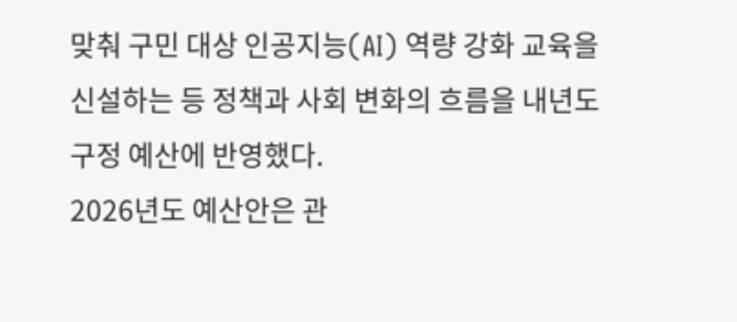맞춰 구민 대상 인공지능(AI) 역량 강화 교육을 신설하는 등 정책과 사회 변화의 흐름을 내년도 구정 예산에 반영했다.
2026년도 예산안은 관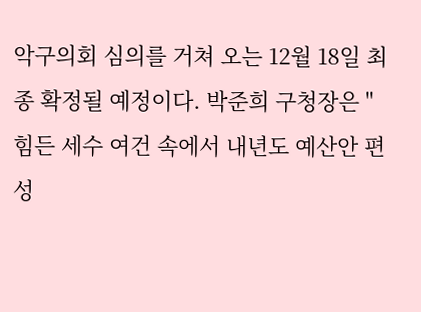악구의회 심의를 거쳐 오는 12월 18일 최종 확정될 예정이다. 박준희 구청장은 "힘든 세수 여건 속에서 내년도 예산안 편성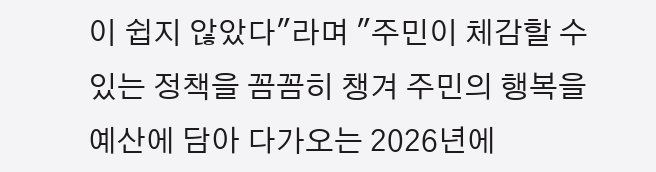이 쉽지 않았다"라며 "주민이 체감할 수 있는 정책을 꼼꼼히 챙겨 주민의 행복을 예산에 담아 다가오는 2026년에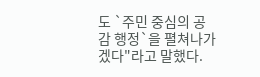도 `주민 중심의 공감 행정`을 펼쳐나가겠다"라고 말했다.